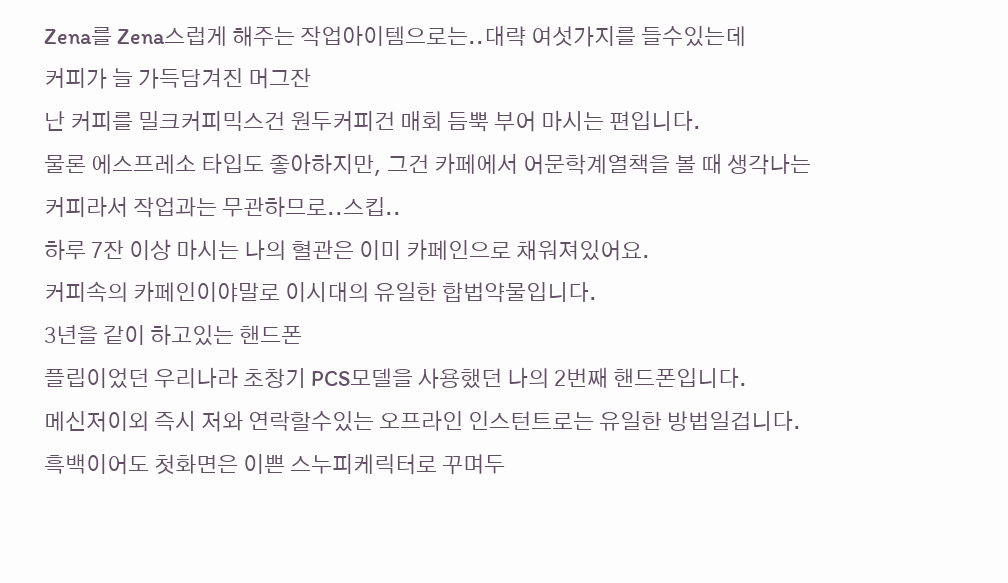Zena를 Zena스럽게 해주는 작업아이템으로는..대략 여섯가지를 들수있는데
커피가 늘 가득담겨진 머그잔
난 커피를 밀크커피믹스건 원두커피건 매회 듬뿍 부어 마시는 편입니다.
물론 에스프레소 타입도 좋아하지만, 그건 카페에서 어문학계열책을 볼 때 생각나는 커피라서 작업과는 무관하므로..스킵..
하루 7잔 이상 마시는 나의 혈관은 이미 카페인으로 채워져있어요.
커피속의 카페인이야말로 이시대의 유일한 합법약물입니다.
3년을 같이 하고있는 핸드폰
플립이었던 우리나라 초창기 PCS모델을 사용했던 나의 2번째 핸드폰입니다.
메신저이외 즉시 저와 연락할수있는 오프라인 인스턴트로는 유일한 방법일겁니다.
흑백이어도 첫화면은 이쁜 스누피케릭터로 꾸며두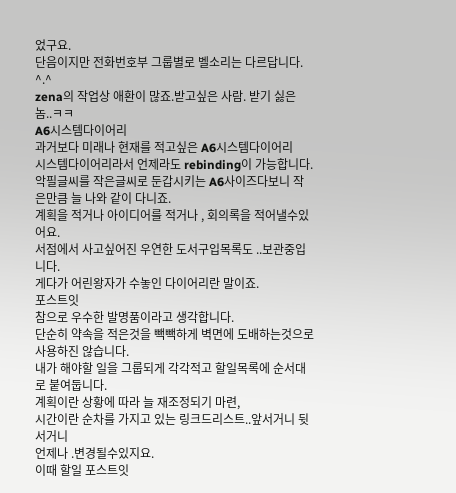었구요.
단음이지만 전화번호부 그룹별로 벨소리는 다르답니다. ^.^
zena의 작업상 애환이 많죠.받고싶은 사람. 받기 싫은 놈..ㅋㅋ
A6시스템다이어리
과거보다 미래나 현재를 적고싶은 A6시스템다이어리
시스템다이어리라서 언제라도 rebinding이 가능합니다.
악필글씨를 작은글씨로 둔갑시키는 A6사이즈다보니 작은만큼 늘 나와 같이 다니죠.
계획을 적거나 아이디어를 적거나 , 회의록을 적어낼수있어요.
서점에서 사고싶어진 우연한 도서구입목록도 ..보관중입니다.
게다가 어린왕자가 수놓인 다이어리란 말이죠.
포스트잇
참으로 우수한 발명품이라고 생각합니다.
단순히 약속을 적은것을 빽빽하게 벽면에 도배하는것으로 사용하진 않습니다.
내가 해야할 일을 그룹되게 각각적고 할일목록에 순서대로 붙여둡니다.
계획이란 상황에 따라 늘 재조정되기 마련,
시간이란 순차를 가지고 있는 링크드리스트..앞서거니 뒷서거니
언제나 .변경될수있지요.
이때 할일 포스트잇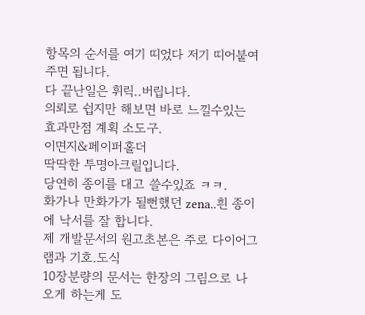항목의 순서를 여기 띠었다 저기 띠어붙여주면 됩니다.
다 끝난일은 휘릭..버립니다.
의뢰로 쉽지만 해보면 바로 느낄수있는 효과만점 계획 소도구.
이면지&페이퍼홀더
딱딱한 투명아크릴입니다.
당연히 종이를 대고 쓸수있죠 ㅋㅋ.
화가나 만화가가 될뻔했던 zena..흰 종이에 낙서를 잘 합니다.
제 개발문서의 원고초본은 주로 다이어그램과 기호.도식
10장분량의 문서는 한장의 그림으로 나오게 하는게 도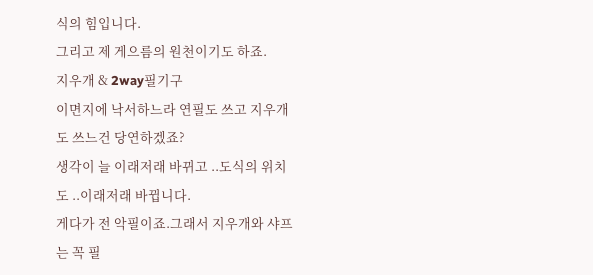식의 힘입니다.
그리고 제 게으름의 원천이기도 하죠.
지우개 & 2way필기구
이면지에 낙서하느라 연필도 쓰고 지우개도 쓰느건 당연하겠죠?
생각이 늘 이래저래 바뀌고 ..도식의 위치도 ..이래저래 바뀝니다.
게다가 전 악필이죠.그래서 지우개와 샤프는 꼭 필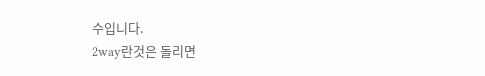수입니다.
2way란것은 돌리면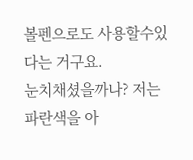볼펜으로도 사용할수있다는 거구요.
눈치채셨을까나? 저는 파란색을 아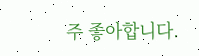주 좋아합니다.